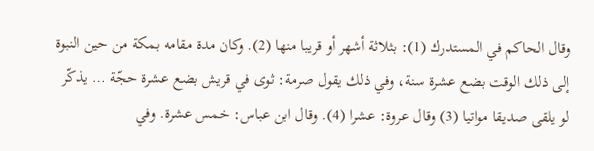وقال الحاكم في المستدرك (1): بثلاثة أشهر أو قريبا منها (2). وكان مدة مقامه بمكة من حين النبوة إلى ذلك الوقت بضع عشرة سنة، وفي ذلك يقول صرمة: ثوى في قريش بضع عشرة حجّة … يذكّر لو يلقى صديقا مواتيا (3) وقال عروة: عشرا (4). وقال ابن عباس: خمس عشرة. وفي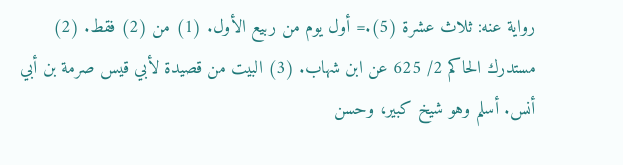رواية عنه: ثلاث عشرة (5).= أول يوم من ربيع الأول. (1) من (2) فقط. (2) مستدرك الحاكم 2/ 625 عن ابن شهاب. (3) البيت من قصيدة لأبي قيس صرمة بن أبي أنس. أسلم وهو شيخ كبير، وحسن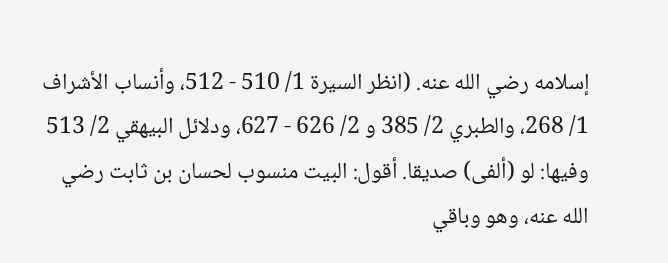إسلامه رضي الله عنه. (انظر السيرة 1/ 510 - 512، وأنساب الأشراف 1/ 268، والطبري 2/ 385 و 2/ 626 - 627، ودلائل البيهقي 2/ 513 وفيها: لو (ألفى) صديقا. أقول: البيت منسوب لحسان بن ثابت رضي الله عنه، وهو وباقي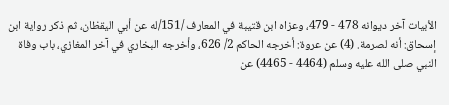الأبيات آخر ديوانه 478 - 479، وعزاه ابن قتيبة في المعارف /151/له عن أبي اليقظان، ثم ذكر رواية ابن إسحاق: أنه لصرمة. (4) عن عروة: أخرجه الحاكم 2/ 626، وأخرجه البخاري في آخر المغازي، باب وفاة النبي صلى الله عليه وسلم (4464 - 4465) عن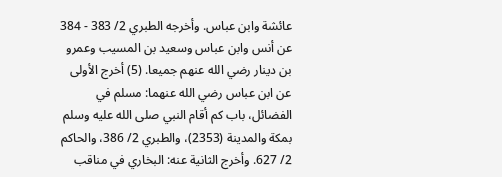عائشة وابن عباس. وأخرجه الطبري 2/ 383 - 384 عن أنس وابن عباس وسعيد بن المسيب وعمرو بن دينار رضي الله عنهم جميعا. (5) أخرج الأولى عن ابن عباس رضي الله عنهما: مسلم في الفضائل، باب كم أقام النبي صلى الله عليه وسلم بمكة والمدينة (2353)، والطبري 2/ 386، والحاكم 2/ 627. وأخرج الثانية عنه: البخاري في مناقب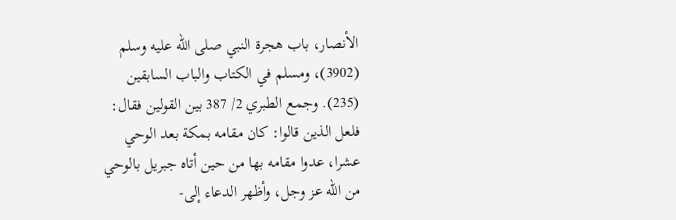الأنصار، باب هجرة النبي صلى الله عليه وسلم (3902)، ومسلم في الكتاب والباب السابقين (235). وجمع الطبري 2/ 387 بين القولين فقال: فلعل الذين قالوا: كان مقامه بمكة بعد الوحي عشرا، عدوا مقامه بها من حين أتاه جبريل بالوحي من الله عز وجل، وأظهر الدعاء إلى-